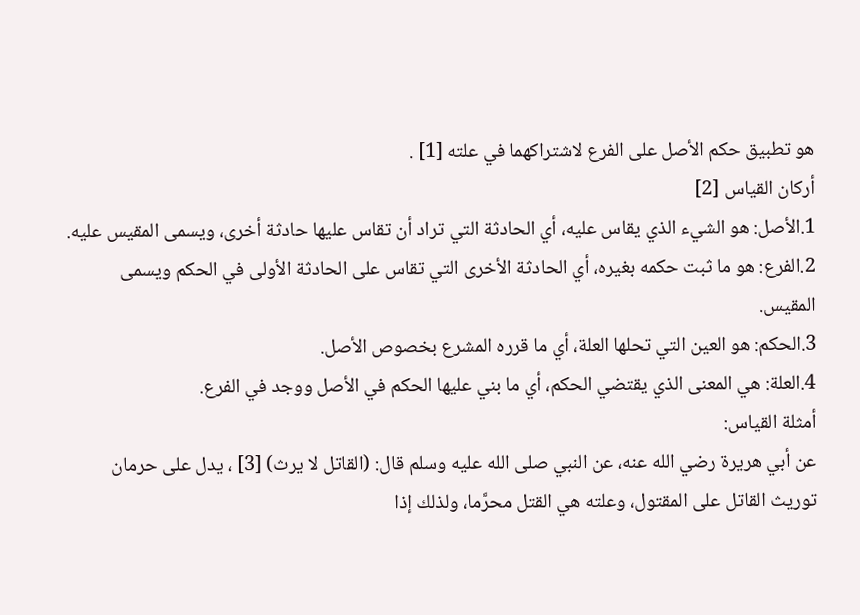هو تطبيق حكم الأصل على الفرع لاشتراكهما في علته [1] .
أركان القياس [2]
1.الأصل: هو الشيء الذي يقاس عليه، أي الحادثة التي تراد أن تقاس عليها حادثة أخرى، ويسمى المقيس عليه.
2.الفرع: هو ما ثبت حكمه بغيره، أي الحادثة الأخرى التي تقاس على الحادثة الأولى في الحكم ويسمى المقيس.
3.الحكم: هو العين التي تحلها العلة، أي ما قرره المشرع بخصوص الأصل.
4.العلة: هي المعنى الذي يقتضي الحكم، أي ما بني عليها الحكم في الأصل ووجد في الفرع.
أمثلة القياس:
عن أبي هريرة رضي الله عنه، عن النبي صلى الله عليه وسلم قال: (القاتل لا يرث) [3] ، يدل على حرمان توريث القاتل على المقتول، وعلته هي القتل محرَّما، ولذلك إذا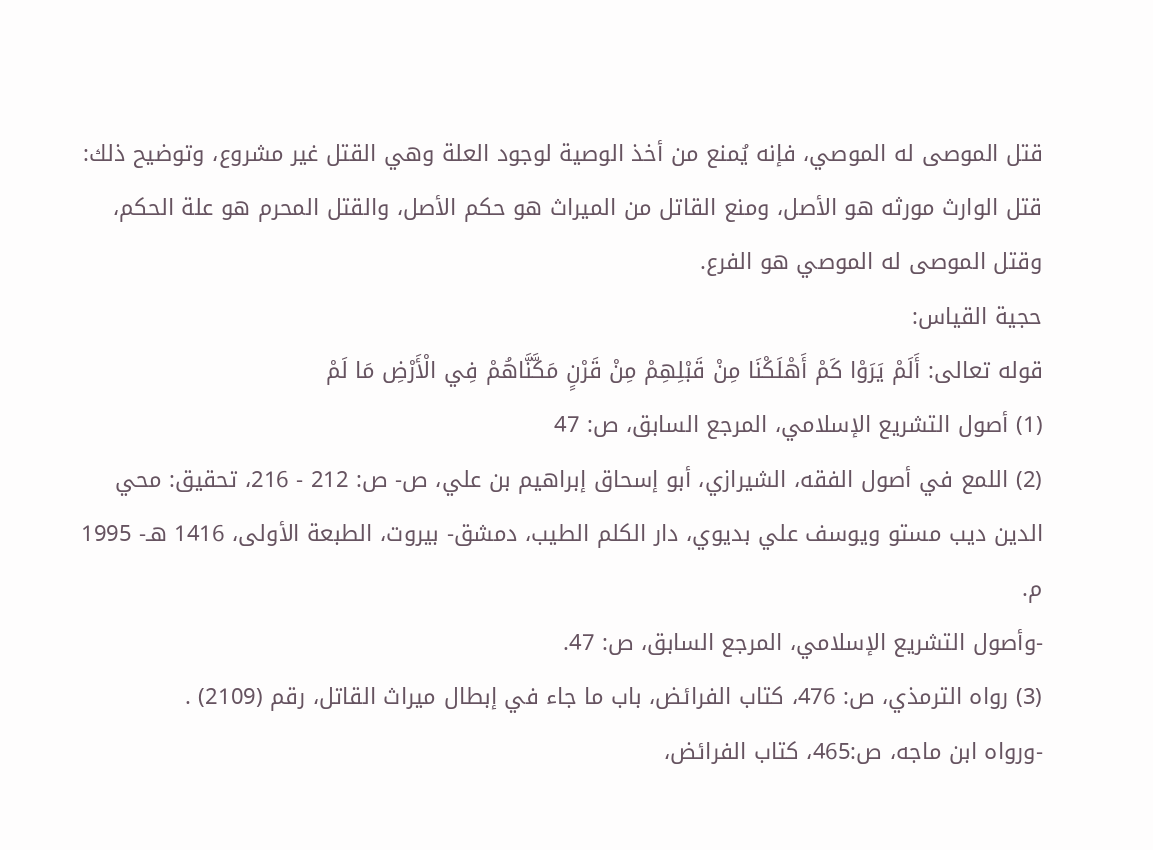قتل الموصى له الموصي، فإنه يُمنع من أخذ الوصية لوجود العلة وهي القتل غير مشروع، وتوضيح ذلك: قتل الوارث مورثه هو الأصل، ومنع القاتل من الميراث هو حكم الأصل، والقتل المحرم هو علة الحكم، وقتل الموصى له الموصي هو الفرع.
حجية القياس:
قوله تعالى: أَلَمْ يَرَوْا كَمْ أَهْلَكْنَا مِنْ قَبْلِهِمْ مِنْ قَرْنٍ مَكَّنَّاهُمْ فِي الْأَرْضِ مَا لَمْ
(1) أصول التشريع الإسلامي، المرجع السابق، ص: 47
(2) اللمع في أصول الفقه، الشيرازي، أبو إسحاق إبراهيم بن علي، ص- ص: 212 - 216، تحقيق: محي الدين ديب مستو ويوسف علي بديوي، دار الكلم الطيب، دمشق- بيروت، الطبعة الأولى، 1416 هـ- 1995 م.
-وأصول التشريع الإسلامي، المرجع السابق، ص: 47.
(3) رواه الترمذي، ص: 476، كتاب الفرائض، باب ما جاء في إبطال ميراث القاتل، رقم (2109) .
-ورواه ابن ماجه، ص:465، كتاب الفرائض،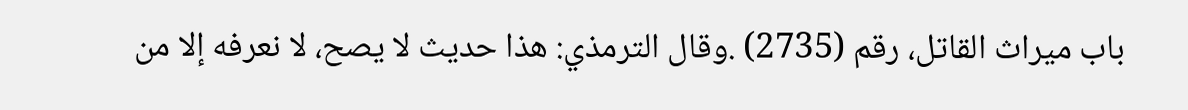باب ميراث القاتل، رقم (2735) .وقال الترمذي: هذا حديث لا يصح، لا نعرفه إلا من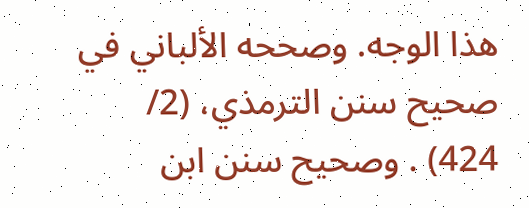هذا الوجه. وصححه الألباني في صحيح سنن الترمذي، (2/ 424) . وصحيح سنن ابن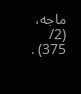ماجه، (2/ 375) .